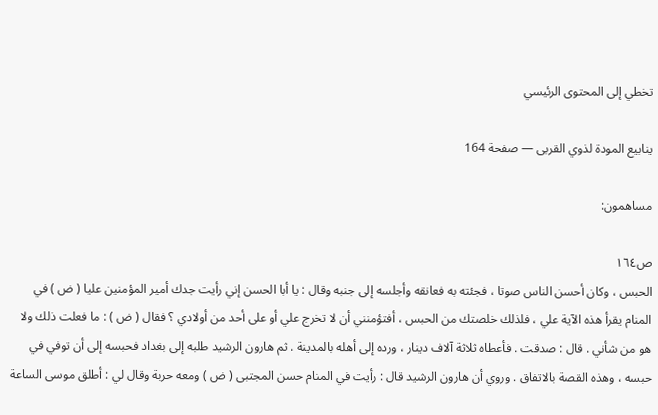تخطي إلى المحتوى الرئيسي

ينابيع المودة لذوي القربى — صفحة 164

مساهمون:

ص١٦٤
الحبس ، وكان أحسن الناس صوتا ، فجئته به فعانقه وأجلسه إلى جنبه وقال : يا أبا الحسن إني رأيت جدك أمير المؤمنين عليا ( ض ) في المنام يقرأ هذه الآية علي ، فلذلك خلصتك من الحبس ، أفتؤمنني أن لا تخرج علي أو على أحد من أولادي ؟ فقال ( ض ) : ما فعلت ذلك ولا هو من شأني . قال : صدقت . فأعطاه ثلاثة آلاف دينار ، ورده إلى أهله بالمدينة . ثم هارون الرشيد طلبه إلى بغداد فحبسه إلى أن توفي في حبسه ، وهذه القصة بالاتفاق . وروي أن هارون الرشيد قال : رأيت في المنام حسن المجتبى ( ض ) ومعه حربة وقال لي : أطلق موسى الساعة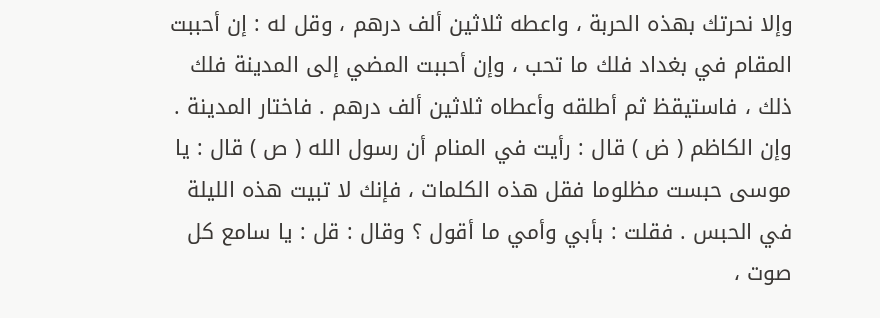وإلا نحرتك بهذه الحربة ، واعطه ثلاثين ألف درهم ، وقل له : إن أحببت المقام في بغداد فلك ما تحب ، وإن أحببت المضي إلى المدينة فلك ذلك ، فاستيقظ ثم أطلقه وأعطاه ثلاثين ألف درهم . فاختار المدينة . وإن الكاظم ( ض ) قال : رأيت في المنام أن رسول الله ( ص ) قال : يا موسى حبست مظلوما فقل هذه الكلمات ، فإنك لا تبيت هذه الليلة في الحبس . فقلت : بأبي وأمي ما أقول ؟ وقال : قل : يا سامع كل صوت ،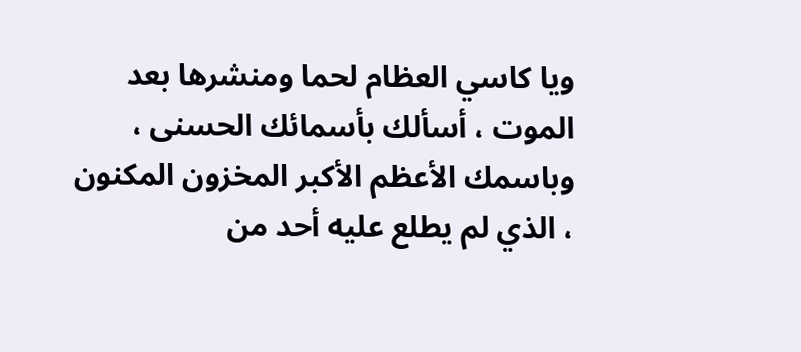ويا كاسي العظام لحما ومنشرها بعد الموت ، أسألك بأسمائك الحسنى ، وباسمك الأعظم الأكبر المخزون المكنون ، الذي لم يطلع عليه أحد من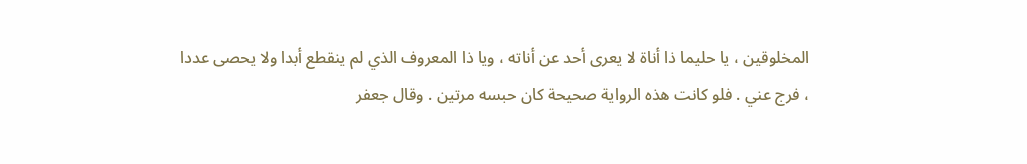المخلوقين ، يا حليما ذا أناة لا يعرى أحد عن أناته ، ويا ذا المعروف الذي لم ينقطع أبدا ولا يحصى عددا ، فرج عني . فلو كانت هذه الرواية صحيحة كان حبسه مرتين . وقال جعفر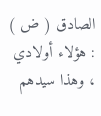الصادق ( ض ) : هؤلاء أولادي ، وهذا سيدهم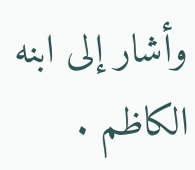وأشار إلى ابنه الكاظم .